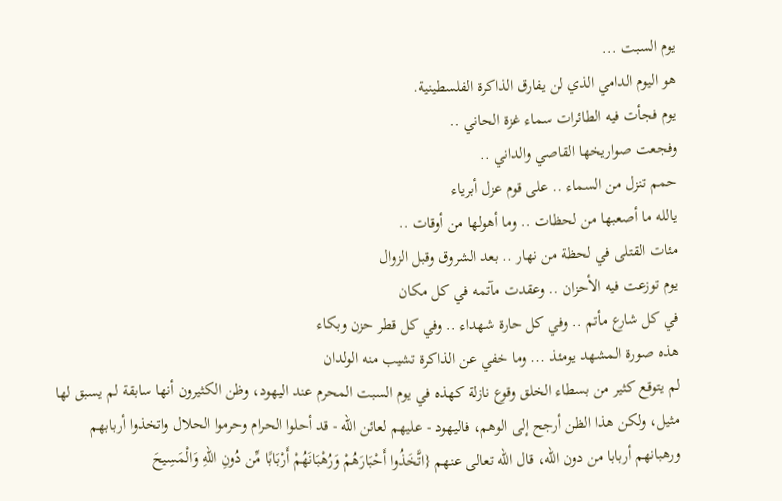يوم السبت ...
هو اليوم الدامي الذي لن يفارق الذاكرة الفلسطينية.
يوم فجأت فيه الطائرات سماء غزة الحاني ..
وفجعت صواريخها القاصي والداني ..
حمم تنزل من السماء .. على قوم عزل أبرياء
يالله ما أصعبها من لحظات .. وما أهولها من أوقات ..
مئات القتلى في لحظة من نهار .. بعد الشروق وقبل الزوال
يوم توزعت فيه الأحزان .. وعقدت مآتمه في كل مكان
في كل شارع مأتم .. وفي كل حارة شهداء .. وفي كل قطر حزن وبكاء
هذه صورة المشهد يومئذ ... وما خفي عن الذاكرة تشيب منه الولدان
لم يتوقع كثير من بسطاء الخلق وقوع نازلة كهذه في يوم السبت المحرم عند اليهود، وظن الكثيرون أنها سابقة لم يسبق لها مثيل، ولكن هذا الظن أرجح إلى الوهم، فاليهود - عليهم لعائن الله - قد أحلوا الحرام وحرموا الحلال واتخذوا أربابهم ورهبانهم أربابا من دون الله، قال الله تعالى عنهم {اتَّخَذُوا أَحْبَارَهُمْ وَرُهْبَانَهُمْ أَرْبَابًا مِّن دُونِ اللّهِ وَالْمَسِيحَ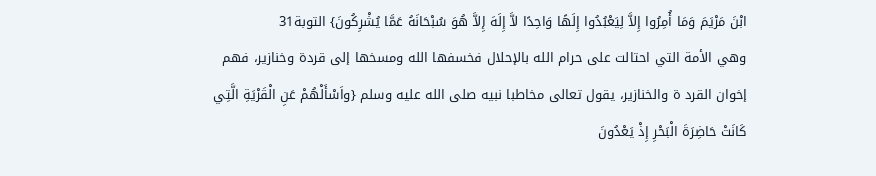ابْنَ مَرْيَمَ وَمَا أُمِرُوا إِلاَّ لِيَعْبُدُوا إِلَهًا وَاحِدًا لاَّ إِلَهَ إِلاَّ هُوَ سُبْحَانَهُ عَمَّا يُشْرِكُونَ} التوبة31
وهي الأمة التي احتالت على حرام الله بالإحلال فخسفها الله ومسخها إلى قردة وخنازير، فهم إخوان القرد ة والخنازير، يقول تعالى مخاطبا نبيه صلى الله عليه وسلم {واَسْأَلْهُمْ عَنِ الْقَرْيَةِ الَّتِي كَانَتْ حَاضِرَةَ الْبَحْرِ إِذْ يَعْدُونَ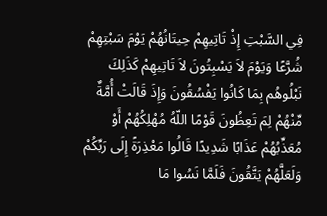فِي السَّبْتِ إِذْ تَاتِيهِمْ حِيتَانُهُمْ يَوْمَ سَبْتِهِمْ شُرَّعًا وَيَوْمَ لاَ يَسْبِتُونَ لاَ تَاتِيهِمْ كَذَلِكَ نَبْلُوهُم بِمَا كَانُوا يَفْسُقُونَ وَإِذَ قَالَتْ أُمَّةٌ مِّنْهُمْ لِمَ تَعِظُونَ قَوْمًا اللّهُ مُهْلِكُهُمْ أَوْ مُعَذِّبُهُمْ عَذَابًا شَدِيدًا قَالُوا مَعْذِرَةً إِلَى رَبِّكُمْ وَلَعَلَّهُمْ يَتَّقُونَ فَلَمَّا نَسُوا مَا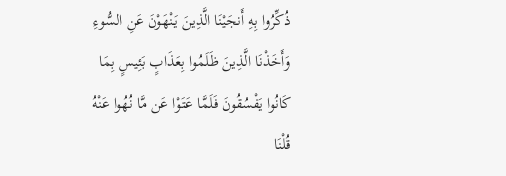ذُكِّرُوا بِهِ أَنجَيْنَا الَّذِينَ يَنْهَوْنَ عَنِ السُّوءِ وَأَخَذْنَا الَّذِينَ ظَلَمُوا بِعَذَابٍ بَئِيسٍ بِمَا كَانُوا يَفْسُقُونَ فَلَمَّا عَتَوْا عَن مَّا نُهُوا عَنْهُ قُلْنَا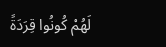لَهُمْ كُونُوا قِرَدَةً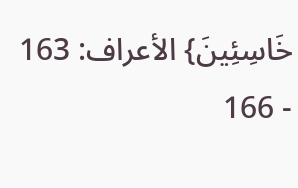خَاسِئِينَ} الأعراف: 163 - 166